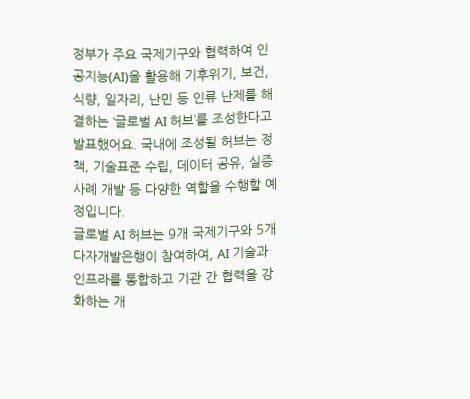정부가 주요 국제기구와 협력하여 인공지능(AI)을 활용해 기후위기, 보건, 식량, 일자리, 난민 등 인류 난제를 해결하는 ‘글로벌 AI 허브’를 조성한다고 발표했어요. 국내에 조성될 허브는 정책, 기술표준 수립, 데이터 공유, 실증사례 개발 등 다양한 역할을 수행할 예정입니다.
글로벌 AI 허브는 9개 국제기구와 5개 다자개발은행이 참여하여, AI 기술과 인프라를 통합하고 기관 간 협력을 강화하는 개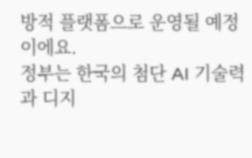방적 플랫폼으로 운영될 예정이에요.
정부는 한국의 첨단 AI 기술력과 디지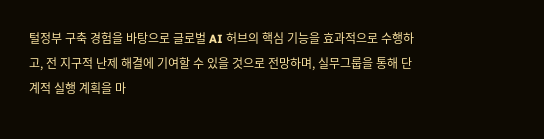털정부 구축 경험을 바탕으로 글로벌 AI 허브의 핵심 기능을 효과적으로 수행하고, 전 지구적 난제 해결에 기여할 수 있을 것으로 전망하며, 실무그룹을 통해 단계적 실행 계획을 마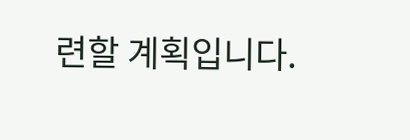련할 계획입니다.